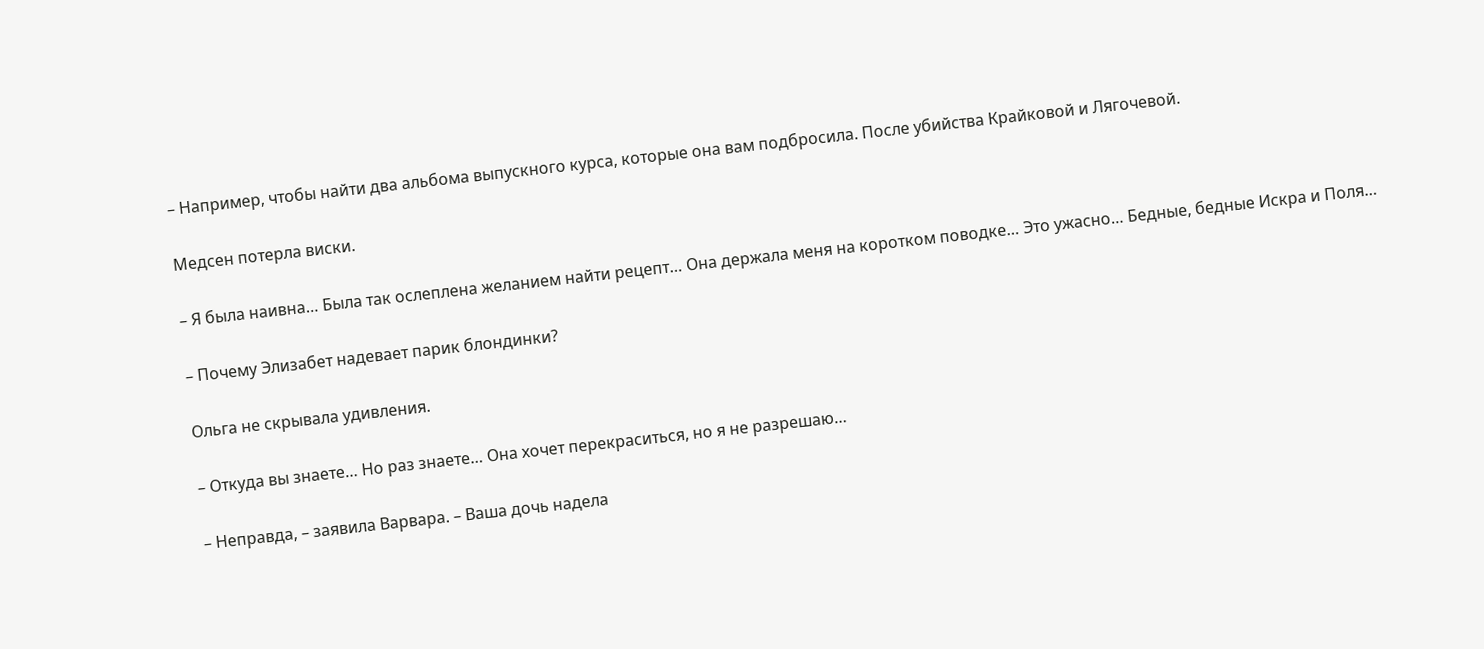– Например, чтобы найти два альбома выпускного курса, которые она вам подбросила. После убийства Крайковой и Лягочевой.

Медсен потерла виски.

– Я была наивна… Была так ослеплена желанием найти рецепт… Она держала меня на коротком поводке… Это ужасно… Бедные, бедные Искра и Поля…

– Почему Элизабет надевает парик блондинки?

Ольга не скрывала удивления.

– Откуда вы знаете… Но раз знаете… Она хочет перекраситься, но я не разрешаю…

– Неправда, – заявила Варвара. – Ваша дочь надела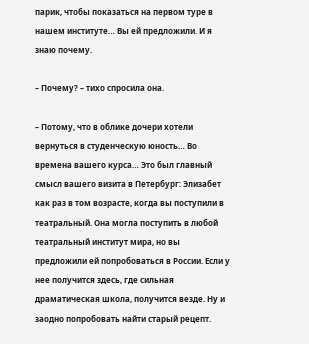парик, чтобы показаться на первом туре в нашем институте… Вы ей предложили. И я знаю почему.

– Почему? – тихо спросила она.

– Потому, что в облике дочери хотели вернуться в студенческую юность… Во времена вашего курса… Это был главный смысл вашего визита в Петербург: Элизабет как раз в том возрасте, когда вы поступили в театральный. Она могла поступить в любой театральный институт мира, но вы предложили ей попробоваться в России. Если у нее получится здесь, где сильная драматическая школа, получится везде. Ну и заодно попробовать найти старый рецепт.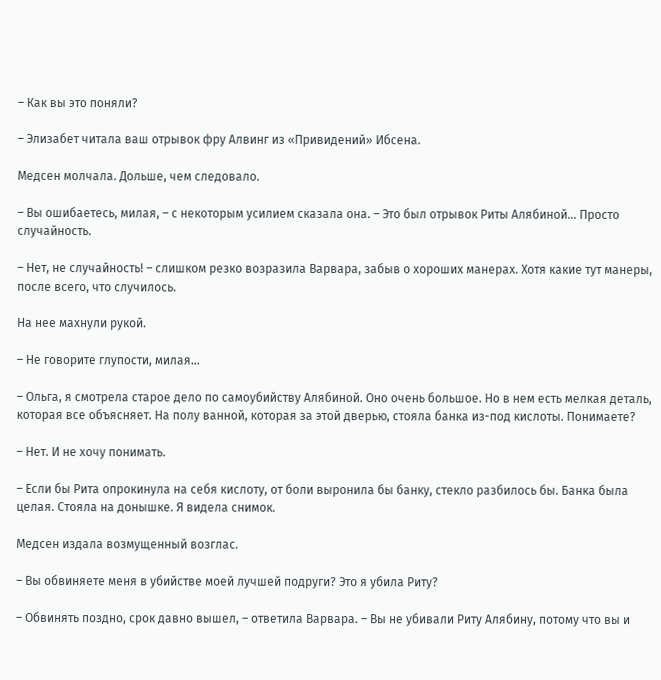– Как вы это поняли?

– Элизабет читала ваш отрывок фру Алвинг из «Привидений» Ибсена.

Медсен молчала. Дольше, чем следовало.

– Вы ошибаетесь, милая, – с некоторым усилием сказала она. – Это был отрывок Риты Алябиной… Просто случайность.

– Нет, не случайность! – слишком резко возразила Варвара, забыв о хороших манерах. Хотя какие тут манеры, после всего, что случилось.

На нее махнули рукой.

– Не говорите глупости, милая…

– Ольга, я смотрела старое дело по самоубийству Алябиной. Оно очень большое. Но в нем есть мелкая деталь, которая все объясняет. На полу ванной, которая за этой дверью, стояла банка из-под кислоты. Понимаете?

– Нет. И не хочу понимать.

– Если бы Рита опрокинула на себя кислоту, от боли выронила бы банку, стекло разбилось бы. Банка была целая. Стояла на донышке. Я видела снимок.

Медсен издала возмущенный возглас.

– Вы обвиняете меня в убийстве моей лучшей подруги? Это я убила Риту?

– Обвинять поздно, срок давно вышел, – ответила Варвара. – Вы не убивали Риту Алябину, потому что вы и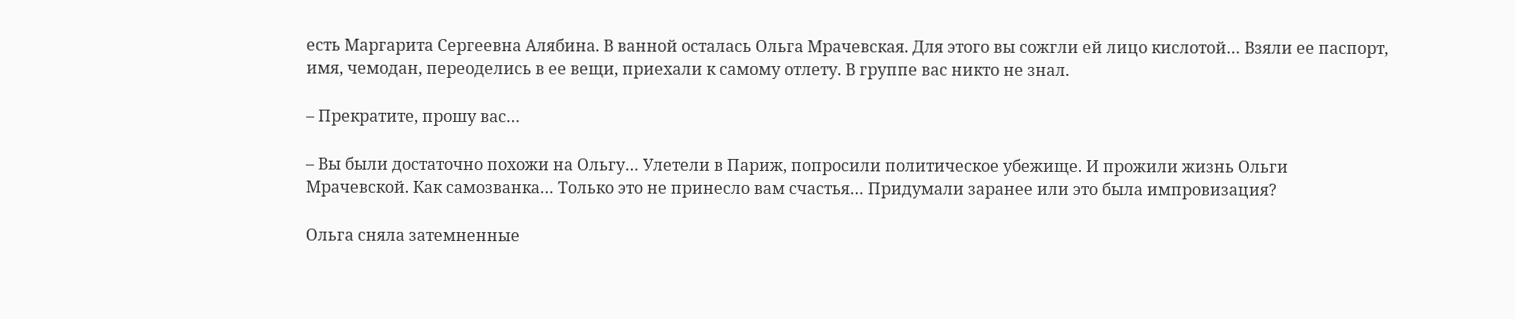есть Маргарита Сергеевна Алябина. В ванной осталась Ольга Мрачевская. Для этого вы сожгли ей лицо кислотой… Взяли ее паспорт, имя, чемодан, переоделись в ее вещи, приехали к самому отлету. В группе вас никто не знал.

– Прекратите, прошу вас…

– Вы были достаточно похожи на Ольгу… Улетели в Париж, попросили политическое убежище. И прожили жизнь Ольги Мрачевской. Как самозванка… Только это не принесло вам счастья… Придумали заранее или это была импровизация?

Ольга сняла затемненные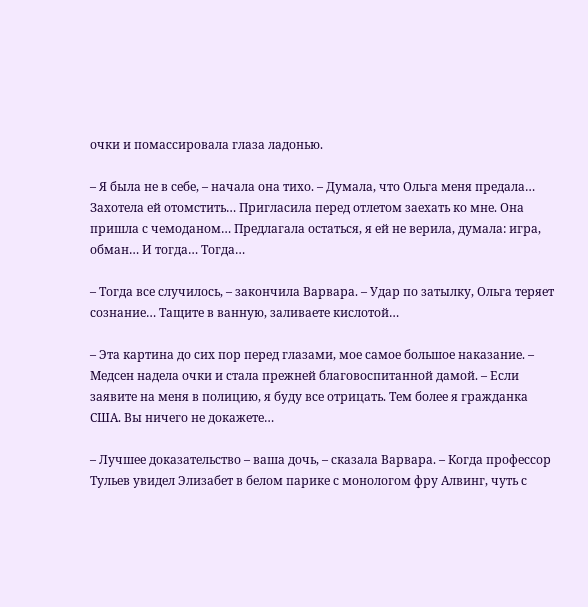очки и помассировала глаза ладонью.

– Я была не в себе, – начала она тихо. – Думала, что Ольга меня предала… Захотела ей отомстить… Пригласила перед отлетом заехать ко мне. Она пришла с чемоданом… Предлагала остаться, я ей не верила, думала: игра, обман… И тогда… Тогда…

– Тогда все случилось, – закончила Варвара. – Удар по затылку, Ольга теряет сознание… Тащите в ванную, заливаете кислотой…

– Эта картина до сих пор перед глазами, мое самое большое наказание. – Медсен надела очки и стала прежней благовоспитанной дамой. – Если заявите на меня в полицию, я буду все отрицать. Тем более я гражданка США. Вы ничего не докажете…

– Лучшее доказательство – ваша дочь, – сказала Варвара. – Когда профессор Тульев увидел Элизабет в белом парике с монологом фру Алвинг, чуть с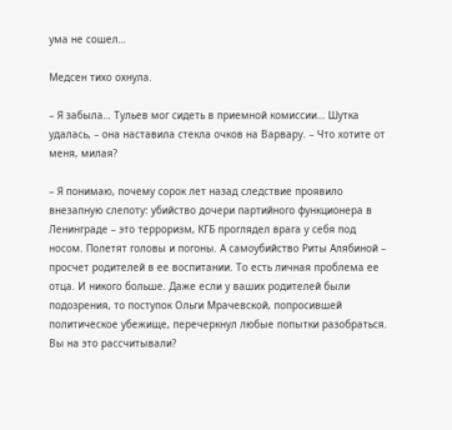ума не сошел…

Медсен тихо охнула.

– Я забыла… Тульев мог сидеть в приемной комиссии… Шутка удалась, – она наставила стекла очков на Варвару. – Что хотите от меня, милая?

– Я понимаю, почему сорок лет назад следствие проявило внезапную слепоту: убийство дочери партийного функционера в Ленинграде – это терроризм, КГБ проглядел врага у себя под носом. Полетят головы и погоны. А самоубийство Риты Алябиной – просчет родителей в ее воспитании. То есть личная проблема ее отца. И никого больше. Даже если у ваших родителей были подозрения, то поступок Ольги Мрачевской, попросившей политическое убежище, перечеркнул любые попытки разобраться. Вы на это рассчитывали?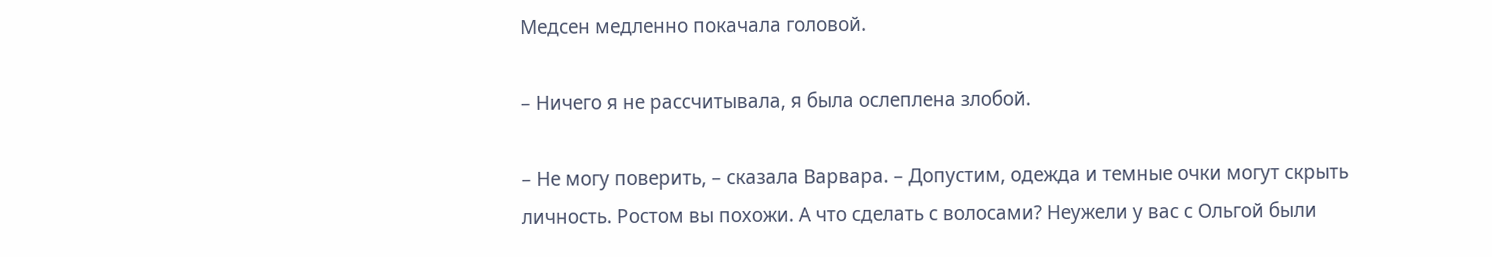Медсен медленно покачала головой.

– Ничего я не рассчитывала, я была ослеплена злобой.

– Не могу поверить, – сказала Варвара. – Допустим, одежда и темные очки могут скрыть личность. Ростом вы похожи. А что сделать с волосами? Неужели у вас с Ольгой были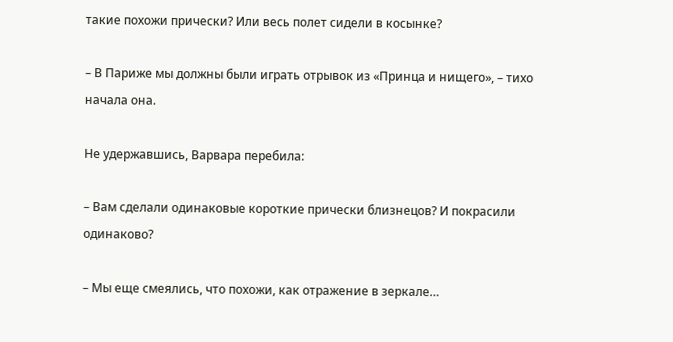такие похожи прически? Или весь полет сидели в косынке?

– В Париже мы должны были играть отрывок из «Принца и нищего», – тихо начала она.

Не удержавшись, Варвара перебила:

– Вам сделали одинаковые короткие прически близнецов? И покрасили одинаково?

– Мы еще смеялись, что похожи, как отражение в зеркале…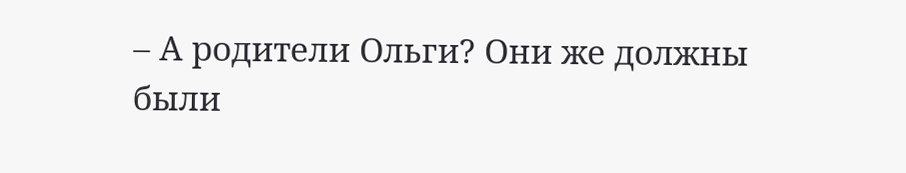– А родители Ольги? Они же должны были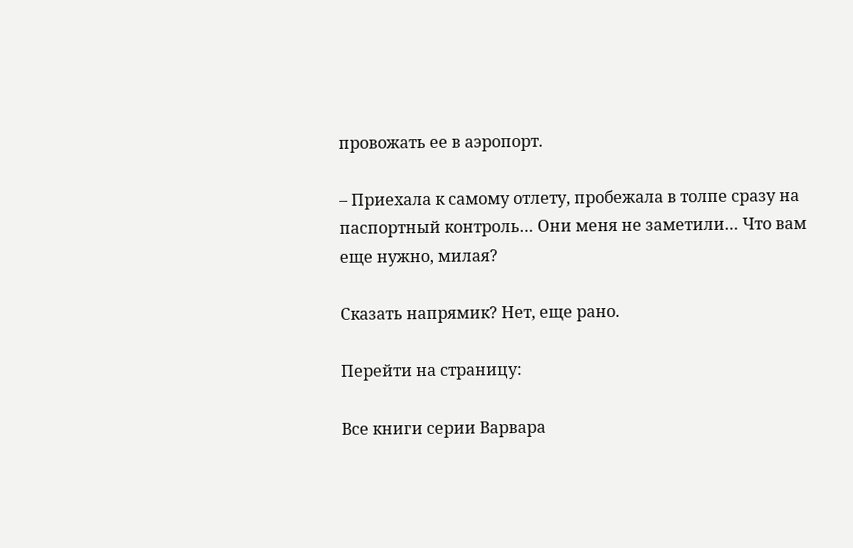провожать ее в аэропорт.

– Приехала к самому отлету, пробежала в толпе сразу на паспортный контроль… Они меня не заметили… Что вам еще нужно, милая?

Сказать напрямик? Нет, еще рано.

Перейти на страницу:

Все книги серии Варвара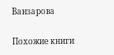Ванзарова

Похожие книги